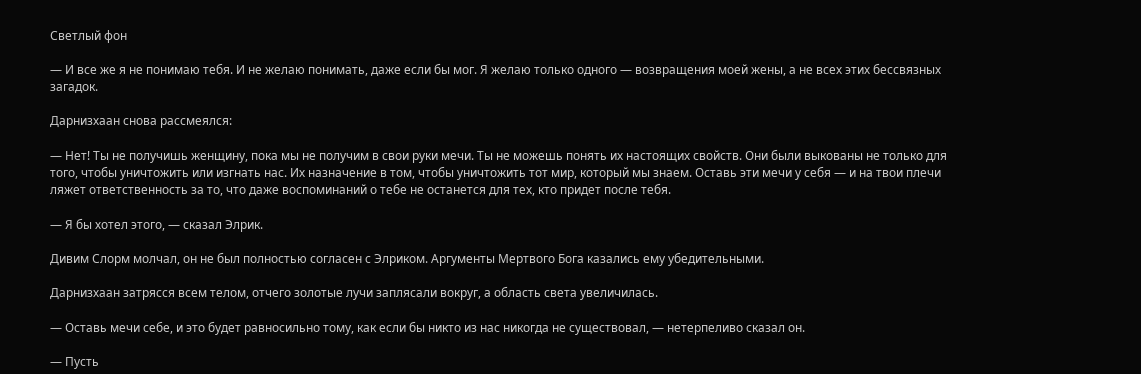Светлый фон

— И все же я не понимаю тебя. И не желаю понимать, даже если бы мог. Я желаю только одного — возвращения моей жены, а не всех этих бессвязных загадок.

Дарнизхаан снова рассмеялся:

— Нет! Ты не получишь женщину, пока мы не получим в свои руки мечи. Ты не можешь понять их настоящих свойств. Они были выкованы не только для того, чтобы уничтожить или изгнать нас. Их назначение в том, чтобы уничтожить тот мир, который мы знаем. Оставь эти мечи у себя — и на твои плечи ляжет ответственность за то, что даже воспоминаний о тебе не останется для тех, кто придет после тебя.

— Я бы хотел этого, — сказал Элрик.

Дивим Слорм молчал, он не был полностью согласен с Элриком. Аргументы Мертвого Бога казались ему убедительными.

Дарнизхаан затрясся всем телом, отчего золотые лучи заплясали вокруг, а область света увеличилась.

— Оставь мечи себе, и это будет равносильно тому, как если бы никто из нас никогда не существовал, — нетерпеливо сказал он.

— Пусть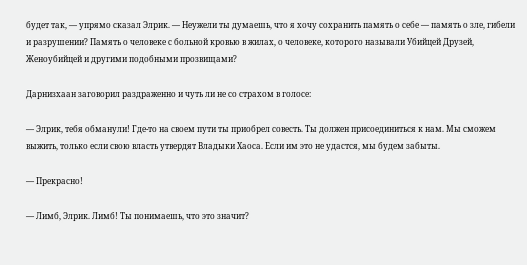будет так, — упрямо сказал Элрик. — Неужели ты думаешь, что я хочу сохранить память о себе — память о зле, гибели и разрушении? Память о человеке с больной кровью в жилах, о человеке, которого называли Убийцей Друзей, Женоубийцей и другими подобными прозвищами?

Дарнизхаан заговорил раздраженно и чуть ли не со страхом в голосе:

— Элрик, тебя обманули! Где-то на своем пути ты приобрел совесть. Ты должен присоединиться к нам. Мы сможем выжить, только если свою власть утвердят Владыки Хаоса. Если им это не удастся, мы будем забыты.

— Прекрасно!

— Лимб, Элрик. Лимб! Ты понимаешь, что это значит?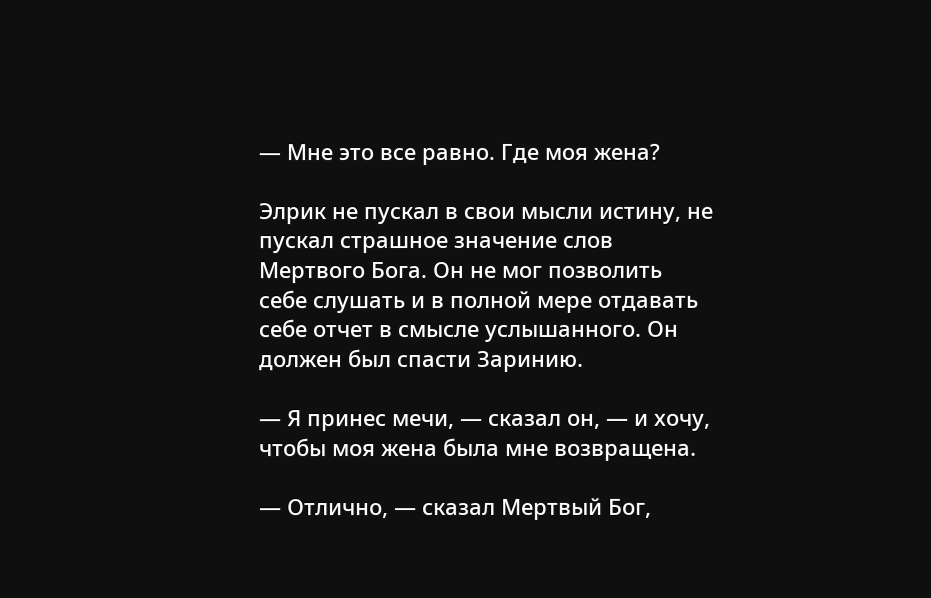— Мне это все равно. Где моя жена?

Элрик не пускал в свои мысли истину, не пускал страшное значение слов Мертвого Бога. Он не мог позволить себе слушать и в полной мере отдавать себе отчет в смысле услышанного. Он должен был спасти Заринию.

— Я принес мечи, — сказал он, — и хочу, чтобы моя жена была мне возвращена.

— Отлично, — сказал Мертвый Бог,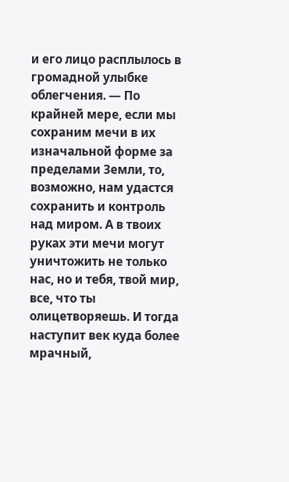и его лицо расплылось в громадной улыбке облегчения. — По крайней мере, если мы сохраним мечи в их изначальной форме за пределами Земли, то, возможно, нам удастся сохранить и контроль над миром. А в твоих руках эти мечи могут уничтожить не только нас, но и тебя, твой мир, все, что ты олицетворяешь. И тогда наступит век куда более мрачный,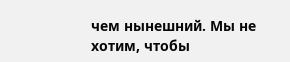чем нынешний. Мы не хотим, чтобы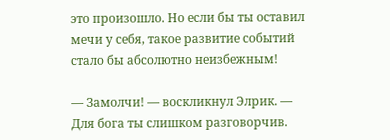это произошло. Но если бы ты оставил мечи у себя, такое развитие событий стало бы абсолютно неизбежным!

— Замолчи! — воскликнул Элрик. — Для бога ты слишком разговорчив.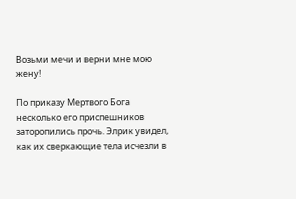Возьми мечи и верни мне мою жену!

По приказу Мертвого Бога несколько его приспешников заторопились прочь. Элрик увидел, как их сверкающие тела исчезли в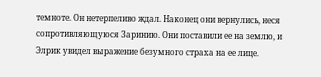темноте. Он нетерпеливо ждал. Наконец они вернулись, неся сопротивляющуюся Заринию. Они поставили ее на землю, и Элрик увидел выражение безумного страха на ее лице.